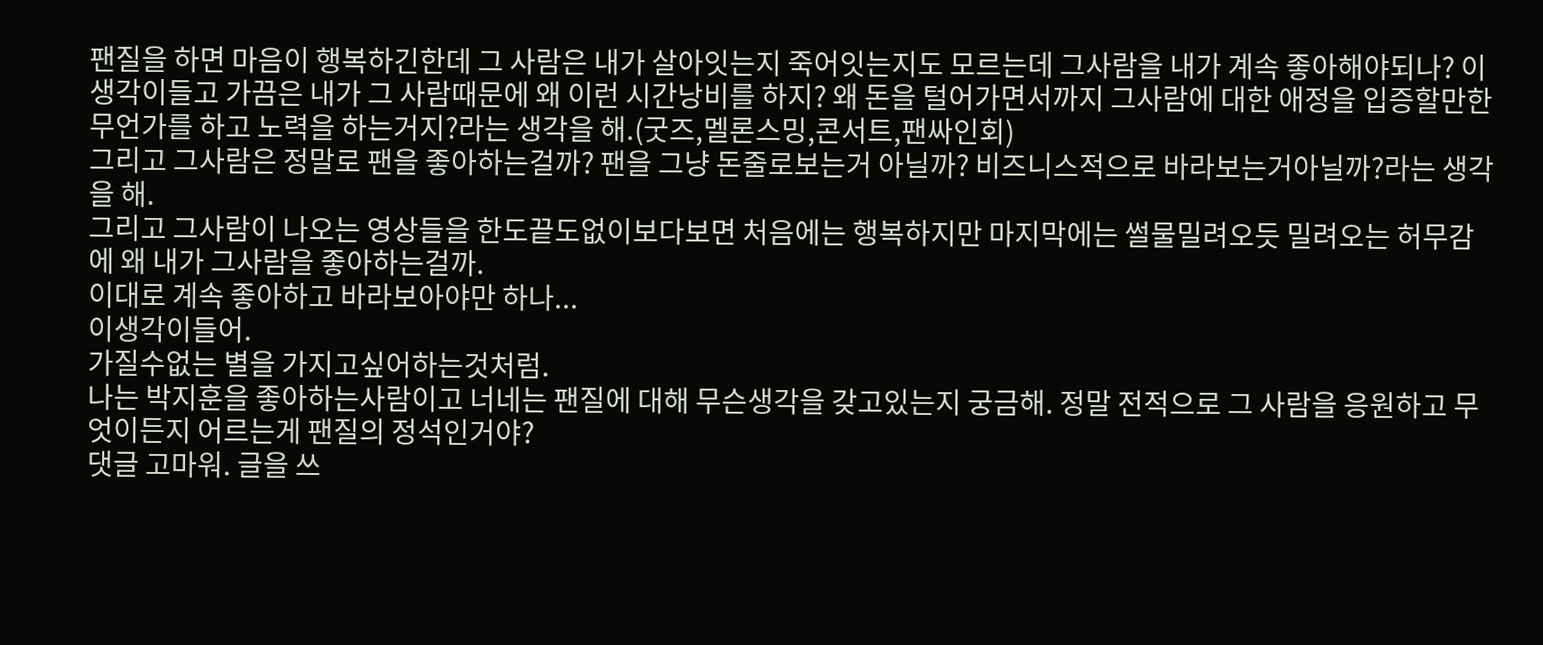팬질을 하면 마음이 행복하긴한데 그 사람은 내가 살아잇는지 죽어잇는지도 모르는데 그사람을 내가 계속 좋아해야되나? 이생각이들고 가끔은 내가 그 사람때문에 왜 이런 시간낭비를 하지? 왜 돈을 털어가면서까지 그사람에 대한 애정을 입증할만한 무언가를 하고 노력을 하는거지?라는 생각을 해.(굿즈,멜론스밍,콘서트,팬싸인회)
그리고 그사람은 정말로 팬을 좋아하는걸까? 팬을 그냥 돈줄로보는거 아닐까? 비즈니스적으로 바라보는거아닐까?라는 생각을 해.
그리고 그사람이 나오는 영상들을 한도끝도없이보다보면 처음에는 행복하지만 마지막에는 썰물밀려오듯 밀려오는 허무감에 왜 내가 그사람을 좋아하는걸까.
이대로 계속 좋아하고 바라보아야만 하나...
이생각이들어.
가질수없는 별을 가지고싶어하는것처럼.
나는 박지훈을 좋아하는사람이고 너네는 팬질에 대해 무슨생각을 갖고있는지 궁금해. 정말 전적으로 그 사람을 응원하고 무엇이든지 어르는게 팬질의 정석인거야?
댓글 고마워. 글을 쓰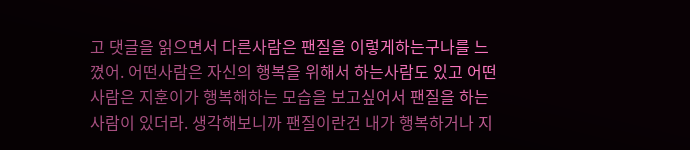고 댓글을 읽으면서 다른사람은 팬질을 이렇게하는구나를 느꼈어. 어떤사람은 자신의 행복을 위해서 하는사람도 있고 어떤사람은 지훈이가 행복해하는 모습을 보고싶어서 팬질을 하는사람이 있더라. 생각해보니까 팬질이란건 내가 행복하거나 지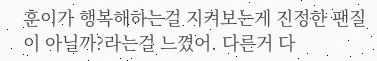훈이가 행복해하는걸 지켜보는게 진정한 팬질이 아닐까?라는걸 느꼈어. 다른거 다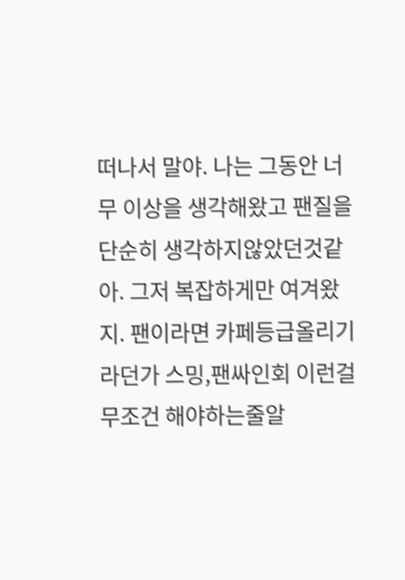떠나서 말야. 나는 그동안 너무 이상을 생각해왔고 팬질을 단순히 생각하지않았던것같아. 그저 복잡하게만 여겨왔지. 팬이라면 카페등급올리기라던가 스밍,팬싸인회 이런걸 무조건 해야하는줄알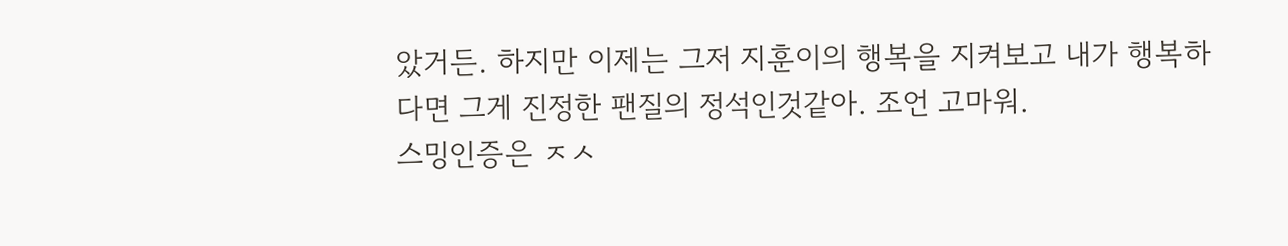았거든. 하지만 이제는 그저 지훈이의 행복을 지켜보고 내가 행복하다면 그게 진정한 팬질의 정석인것같아. 조언 고마워.
스밍인증은 ㅈㅅ